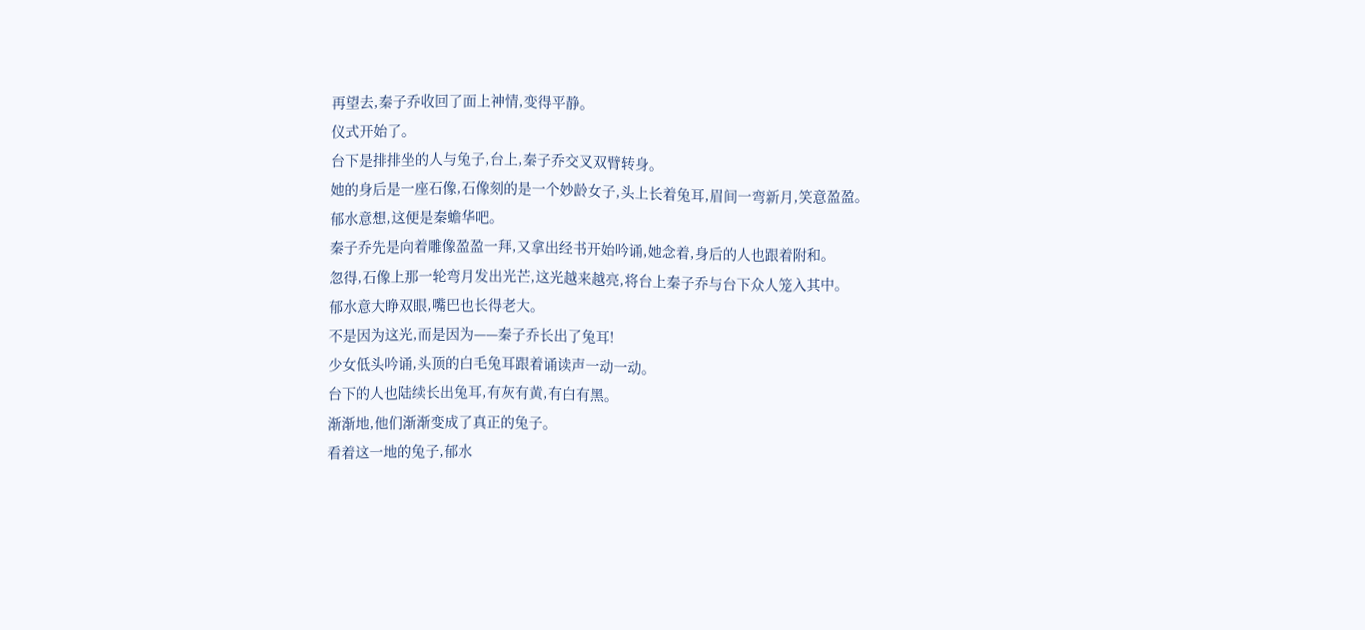再望去,秦子乔收回了面上神情,变得平静。
仪式开始了。
台下是排排坐的人与兔子,台上,秦子乔交叉双臂转身。
她的身后是一座石像,石像刻的是一个妙龄女子,头上长着兔耳,眉间一弯新月,笑意盈盈。
郁水意想,这便是秦蟾华吧。
秦子乔先是向着雕像盈盈一拜,又拿出经书开始吟诵,她念着,身后的人也跟着附和。
忽得,石像上那一轮弯月发出光芒,这光越来越亮,将台上秦子乔与台下众人笼入其中。
郁水意大睁双眼,嘴巴也长得老大。
不是因为这光,而是因为——秦子乔长出了兔耳!
少女低头吟诵,头顶的白毛兔耳跟着诵读声一动一动。
台下的人也陆续长出兔耳,有灰有黄,有白有黑。
渐渐地,他们渐渐变成了真正的兔子。
看着这一地的兔子,郁水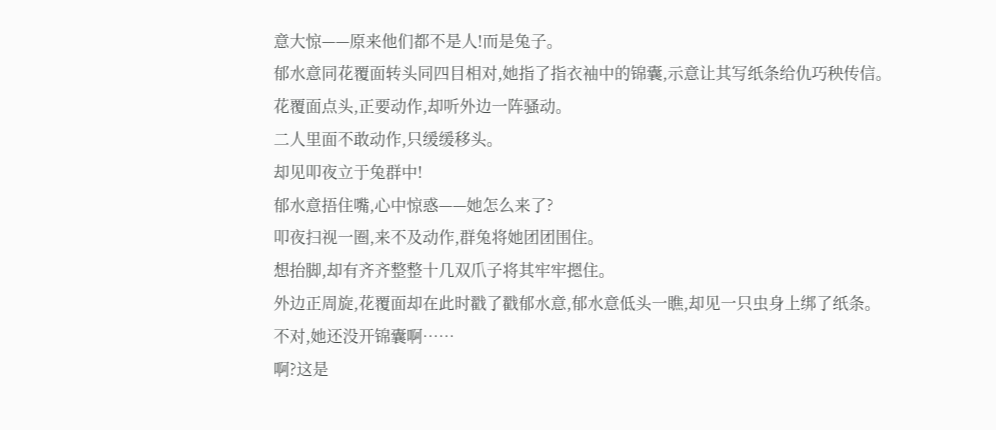意大惊——原来他们都不是人!而是兔子。
郁水意同花覆面转头同四目相对,她指了指衣袖中的锦囊,示意让其写纸条给仇巧秧传信。
花覆面点头,正要动作,却听外边一阵骚动。
二人里面不敢动作,只缓缓移头。
却见叩夜立于兔群中!
郁水意捂住嘴,心中惊惑——她怎么来了?
叩夜扫视一圈,来不及动作,群兔将她团团围住。
想抬脚,却有齐齐整整十几双爪子将其牢牢摁住。
外边正周旋,花覆面却在此时戳了戳郁水意,郁水意低头一瞧,却见一只虫身上绑了纸条。
不对,她还没开锦囊啊……
啊?这是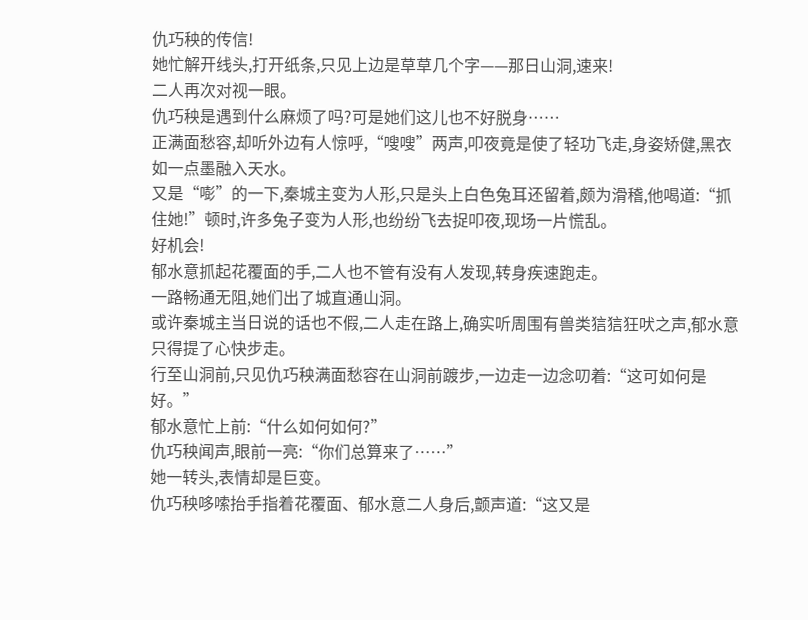仇巧秧的传信!
她忙解开线头,打开纸条,只见上边是草草几个字——那日山洞,速来!
二人再次对视一眼。
仇巧秧是遇到什么麻烦了吗?可是她们这儿也不好脱身……
正满面愁容,却听外边有人惊呼,“嗖嗖”两声,叩夜竟是使了轻功飞走,身姿矫健,黑衣如一点墨融入天水。
又是“嘭”的一下,秦城主变为人形,只是头上白色兔耳还留着,颇为滑稽,他喝道:“抓住她!”顿时,许多兔子变为人形,也纷纷飞去捉叩夜,现场一片慌乱。
好机会!
郁水意抓起花覆面的手,二人也不管有没有人发现,转身疾速跑走。
一路畅通无阻,她们出了城直通山洞。
或许秦城主当日说的话也不假,二人走在路上,确实听周围有兽类狺狺狂吠之声,郁水意只得提了心快步走。
行至山洞前,只见仇巧秧满面愁容在山洞前踱步,一边走一边念叨着:“这可如何是好。”
郁水意忙上前:“什么如何如何?”
仇巧秧闻声,眼前一亮:“你们总算来了……”
她一转头,表情却是巨变。
仇巧秧哆嗦抬手指着花覆面、郁水意二人身后,颤声道:“这又是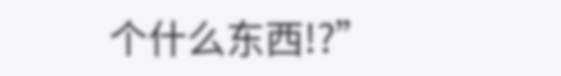个什么东西!?”